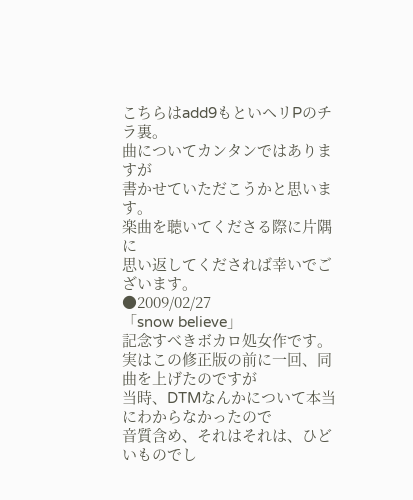こちらはadd9もといヘリPのチラ裏。
曲についてカンタンではありますが
書かせていただこうかと思います。
楽曲を聴いてくださる際に片隅に
思い返してくだされば幸いでございます。
●2009/02/27
「snow believe」
記念すべきボカロ処女作です。
実はこの修正版の前に一回、同曲を上げたのですが
当時、DTMなんかについて本当にわからなかったので
音質含め、それはそれは、ひどいものでし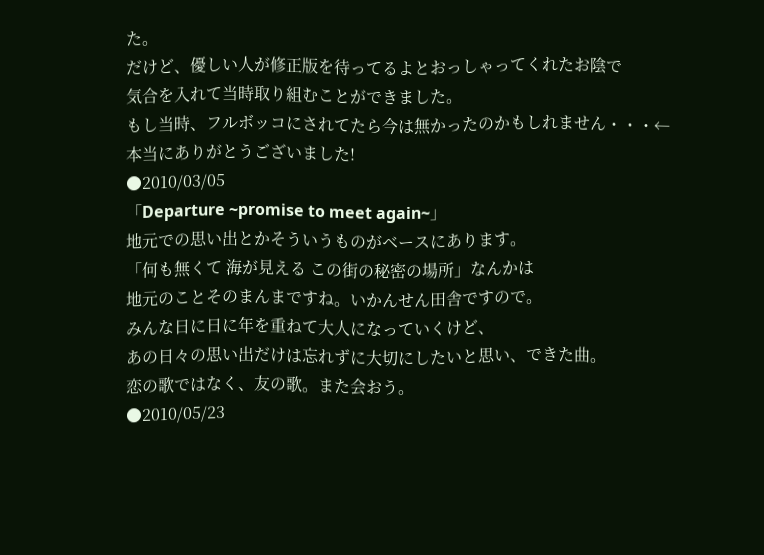た。
だけど、優しい人が修正版を待ってるよとおっしゃってくれたお陰で
気合を入れて当時取り組むことができました。
もし当時、フルボッコにされてたら今は無かったのかもしれません・・・←
本当にありがとうございました!
●2010/03/05
「Departure ~promise to meet again~」
地元での思い出とかそういうものがベースにあります。
「何も無くて 海が見える この街の秘密の場所」なんかは
地元のことそのまんまですね。いかんせん田舎ですので。
みんな日に日に年を重ねて大人になっていくけど、
あの日々の思い出だけは忘れずに大切にしたいと思い、できた曲。
恋の歌ではなく、友の歌。また会おう。
●2010/05/23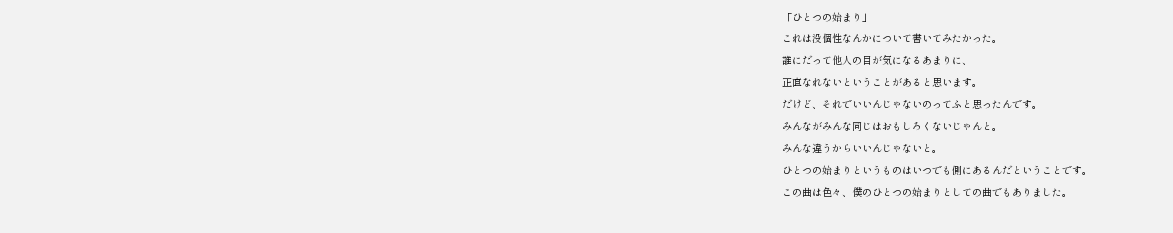「ひとつの始まり」
これは没個性なんかについて書いてみたかった。
誰にだって他人の目が気になるあまりに、
正直なれないということがあると思います。
だけど、それでいいんじゃないのってふと思ったんです。
みんながみんな同じはおもしろくないじゃんと。
みんな違うからいいんじゃないと。
ひとつの始まりというものはいつでも側にあるんだということです。
この曲は色々、僕のひとつの始まりとしての曲でもありました。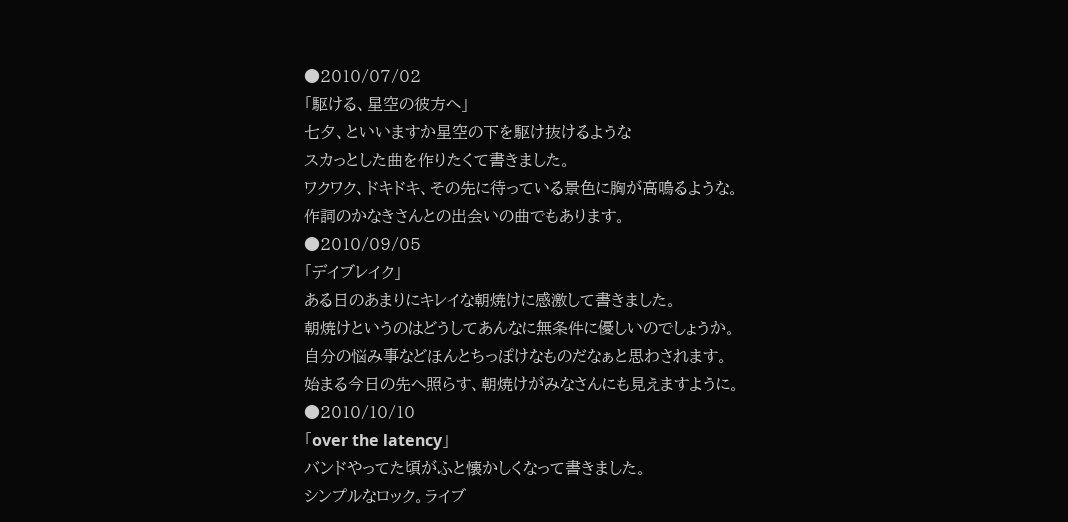●2010/07/02
「駆ける、星空の彼方へ」
七夕、といいますか星空の下を駆け抜けるような
スカっとした曲を作りたくて書きました。
ワクワク、ドキドキ、その先に待っている景色に胸が高鳴るような。
作詞のかなきさんとの出会いの曲でもあります。
●2010/09/05
「デイブレイク」
ある日のあまりにキレイな朝焼けに感激して書きました。
朝焼けというのはどうしてあんなに無条件に優しいのでしょうか。
自分の悩み事などほんとちっぽけなものだなぁと思わされます。
始まる今日の先へ照らす、朝焼けがみなさんにも見えますように。
●2010/10/10
「over the latency」
バンドやってた頃がふと懐かしくなって書きました。
シンプルなロック。ライブ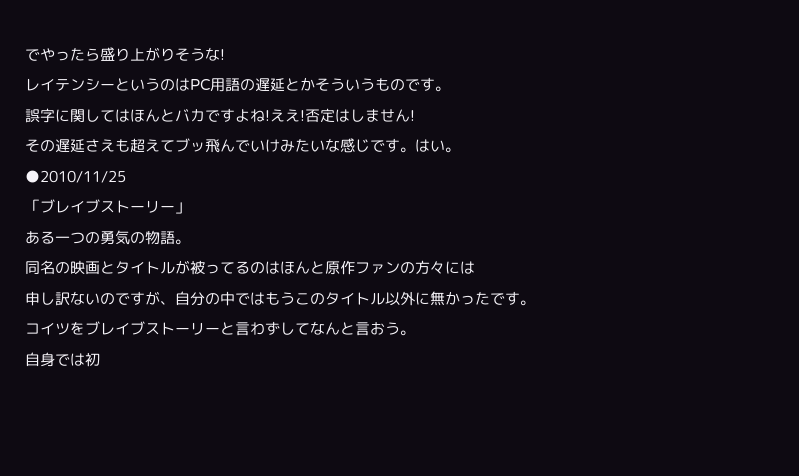でやったら盛り上がりそうな!
レイテンシーというのはPC用語の遅延とかそういうものです。
誤字に関してはほんとバカですよね!ええ!否定はしません!
その遅延さえも超えてブッ飛んでいけみたいな感じです。はい。
●2010/11/25
「ブレイブストーリー」
ある一つの勇気の物語。
同名の映画とタイトルが被ってるのはほんと原作ファンの方々には
申し訳ないのですが、自分の中ではもうこのタイトル以外に無かったです。
コイツをブレイブストーリーと言わずしてなんと言おう。
自身では初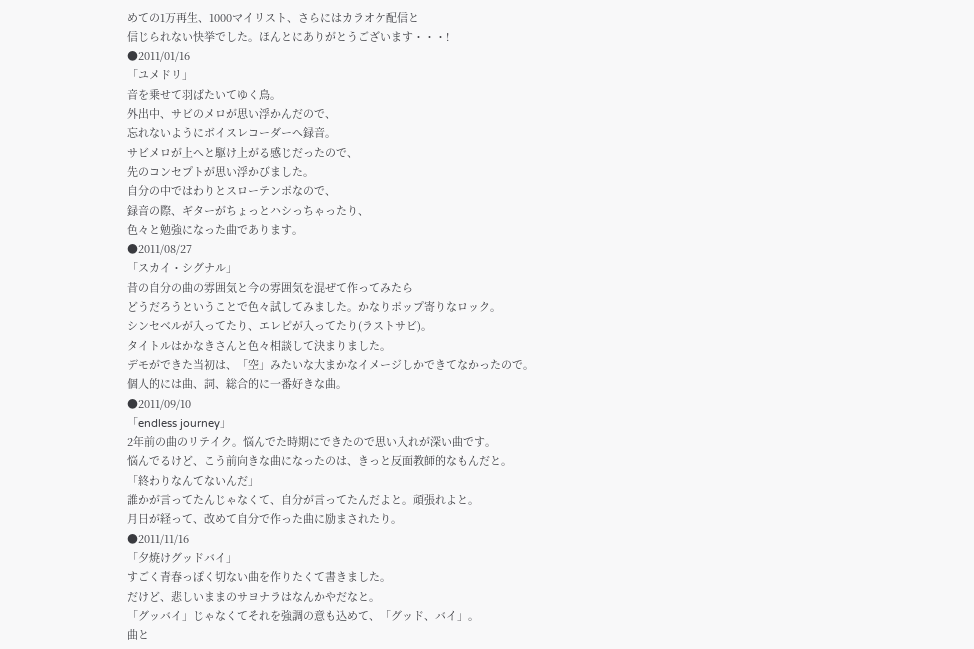めての1万再生、1000マイリスト、さらにはカラオケ配信と
信じられない快挙でした。ほんとにありがとうございます・・・!
●2011/01/16
「ユメドリ」
音を乗せて羽ばたいてゆく鳥。
外出中、サビのメロが思い浮かんだので、
忘れないようにボイスレコーダーへ録音。
サビメロが上へと駆け上がる感じだったので、
先のコンセプトが思い浮かびました。
自分の中ではわりとスローテンポなので、
録音の際、ギターがちょっとハシっちゃったり、
色々と勉強になった曲であります。
●2011/08/27
「スカイ・シグナル」
昔の自分の曲の雰囲気と今の雰囲気を混ぜて作ってみたら
どうだろうということで色々試してみました。かなりポップ寄りなロック。
シンセベルが入ってたり、エレピが入ってたり(ラストサビ)。
タイトルはかなきさんと色々相談して決まりました。
デモができた当初は、「空」みたいな大まかなイメージしかできてなかったので。
個人的には曲、詞、総合的に一番好きな曲。
●2011/09/10
「endless journey」
2年前の曲のリテイク。悩んでた時期にできたので思い入れが深い曲です。
悩んでるけど、こう前向きな曲になったのは、きっと反面教師的なもんだと。
「終わりなんてないんだ」
誰かが言ってたんじゃなくて、自分が言ってたんだよと。頑張れよと。
月日が経って、改めて自分で作った曲に励まされたり。
●2011/11/16
「夕焼けグッドバイ」
すごく青春っぽく切ない曲を作りたくて書きました。
だけど、悲しいままのサヨナラはなんかやだなと。
「グッバイ」じゃなくてそれを強調の意も込めて、「グッド、バイ」。
曲と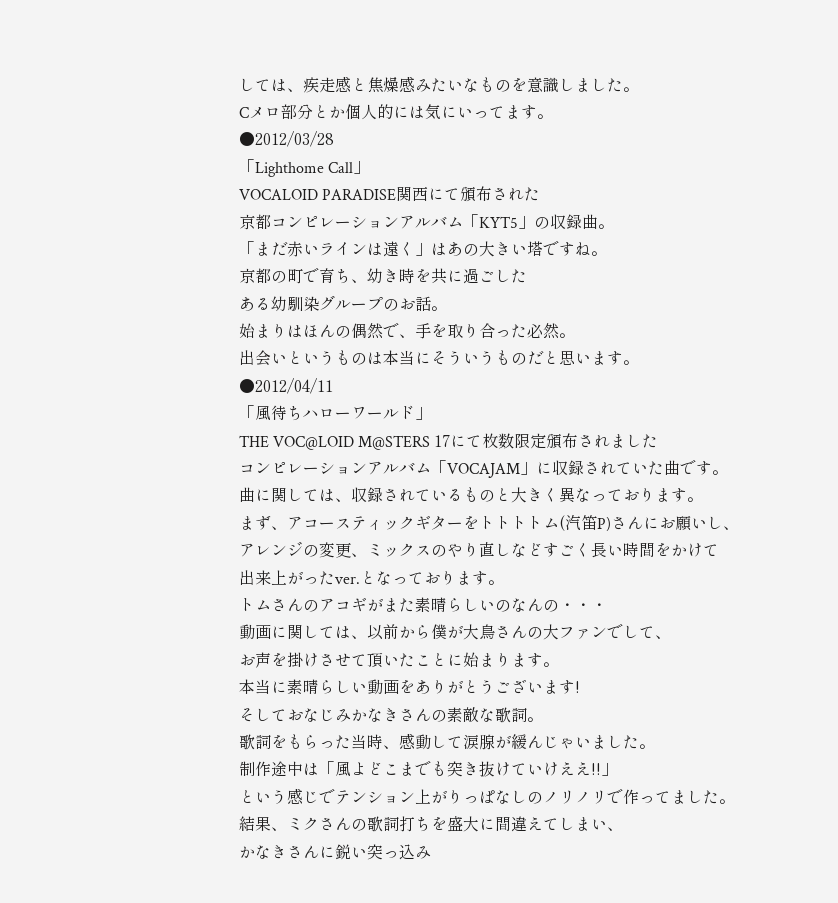しては、疾走感と焦燥感みたいなものを意識しました。
Cメロ部分とか個人的には気にいってます。
●2012/03/28
「Lighthome Call」
VOCALOID PARADISE関西にて頒布された
京都コンピレーションアルバム「KYT5」の収録曲。
「まだ赤いラインは遠く」はあの大きい塔ですね。
京都の町で育ち、幼き時を共に過ごした
ある幼馴染グループのお話。
始まりはほんの偶然で、手を取り合った必然。
出会いというものは本当にそういうものだと思います。
●2012/04/11
「風待ちハローワールド」
THE VOC@LOID M@STERS 17にて枚数限定頒布されました
コンピレーションアルバム「VOCAJAM」に収録されていた曲です。
曲に関しては、収録されているものと大きく異なっております。
まず、アコースティックギターをトトトトム(汽笛P)さんにお願いし、
アレンジの変更、ミックスのやり直しなどすごく長い時間をかけて
出来上がったver.となっております。
トムさんのアコギがまた素晴らしいのなんの・・・
動画に関しては、以前から僕が大鳥さんの大ファンでして、
お声を掛けさせて頂いたことに始まります。
本当に素晴らしい動画をありがとうございます!
そしておなじみかなきさんの素敵な歌詞。
歌詞をもらった当時、感動して涙腺が緩んじゃいました。
制作途中は「風よどこまでも突き抜けていけええ!!」
という感じでテンション上がりっぱなしのノリノリで作ってました。
結果、ミクさんの歌詞打ちを盛大に間違えてしまい、
かなきさんに鋭い突っ込み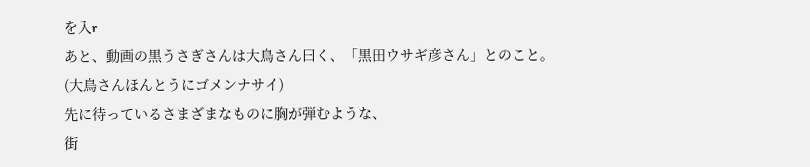を入r
あと、動画の黒うさぎさんは大鳥さん曰く、「黒田ウサギ彦さん」とのこと。
(大鳥さんほんとうにゴメンナサイ)
先に待っているさまざまなものに胸が弾むような、
街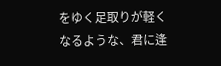をゆく足取りが軽くなるような、君に逢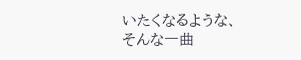いたくなるような、
そんな一曲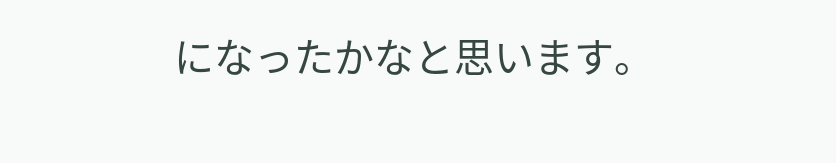になったかなと思います。